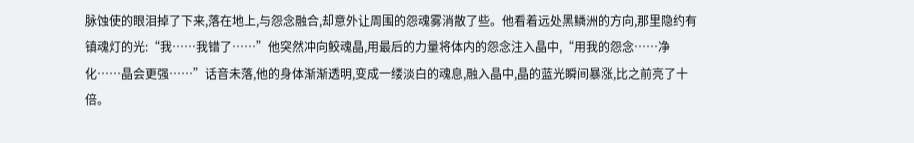脉蚀使的眼泪掉了下来,落在地上,与怨念融合,却意外让周围的怨魂雾消散了些。他看着远处黑鳞洲的方向,那里隐约有镇魂灯的光:“我……我错了……”他突然冲向鲛魂晶,用最后的力量将体内的怨念注入晶中,“用我的怨念……净化……晶会更强……”话音未落,他的身体渐渐透明,变成一缕淡白的魂息,融入晶中,晶的蓝光瞬间暴涨,比之前亮了十倍。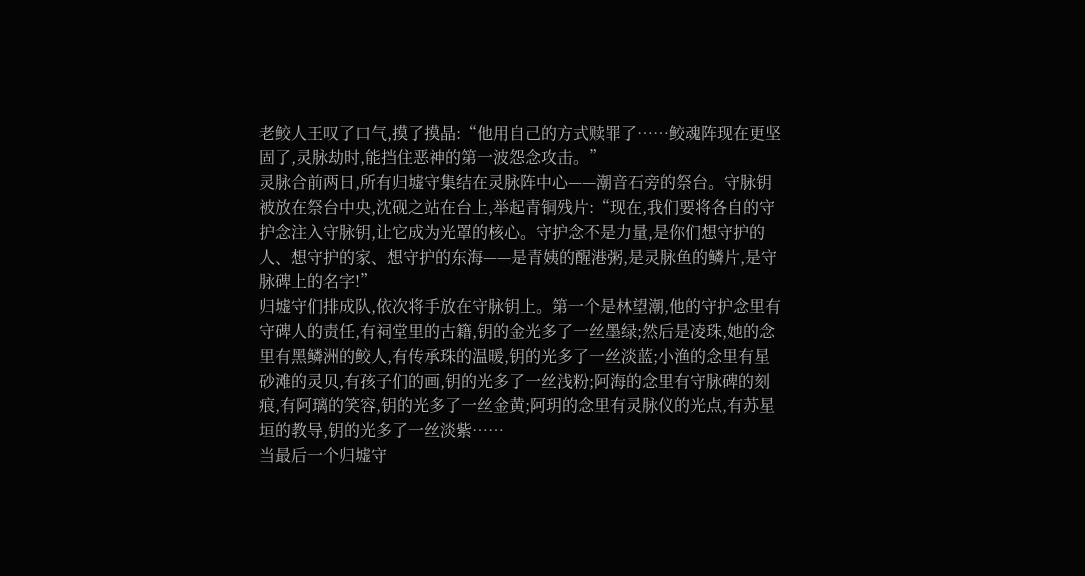老鲛人王叹了口气,摸了摸晶:“他用自己的方式赎罪了……鲛魂阵现在更坚固了,灵脉劫时,能挡住恶神的第一波怨念攻击。”
灵脉合前两日,所有归墟守集结在灵脉阵中心——潮音石旁的祭台。守脉钥被放在祭台中央,沈砚之站在台上,举起青铜残片:“现在,我们要将各自的守护念注入守脉钥,让它成为光罩的核心。守护念不是力量,是你们想守护的人、想守护的家、想守护的东海——是青姨的醒港粥,是灵脉鱼的鳞片,是守脉碑上的名字!”
归墟守们排成队,依次将手放在守脉钥上。第一个是林望潮,他的守护念里有守碑人的责任,有祠堂里的古籍,钥的金光多了一丝墨绿;然后是凌珠,她的念里有黑鳞洲的鲛人,有传承珠的温暖,钥的光多了一丝淡蓝;小渔的念里有星砂滩的灵贝,有孩子们的画,钥的光多了一丝浅粉;阿海的念里有守脉碑的刻痕,有阿璃的笑容,钥的光多了一丝金黄;阿玥的念里有灵脉仪的光点,有苏星垣的教导,钥的光多了一丝淡紫……
当最后一个归墟守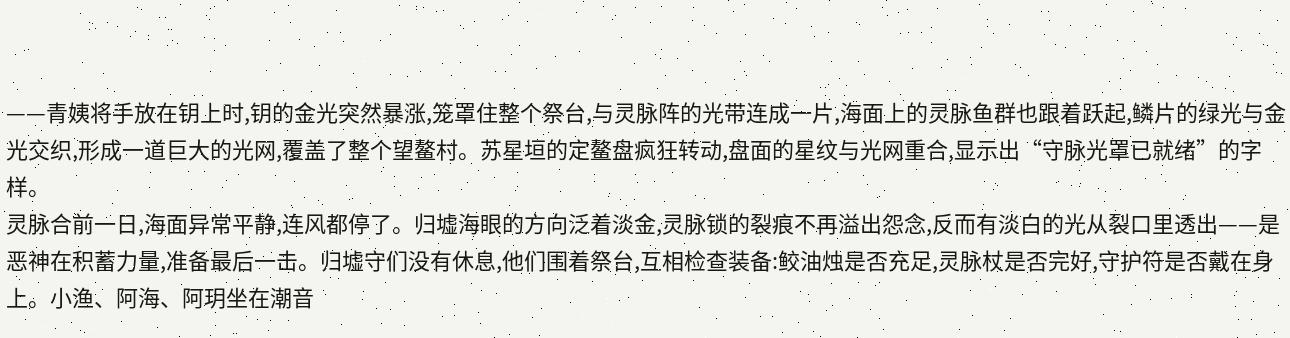——青姨将手放在钥上时,钥的金光突然暴涨,笼罩住整个祭台,与灵脉阵的光带连成一片,海面上的灵脉鱼群也跟着跃起,鳞片的绿光与金光交织,形成一道巨大的光网,覆盖了整个望鳌村。苏星垣的定鳌盘疯狂转动,盘面的星纹与光网重合,显示出“守脉光罩已就绪”的字样。
灵脉合前一日,海面异常平静,连风都停了。归墟海眼的方向泛着淡金,灵脉锁的裂痕不再溢出怨念,反而有淡白的光从裂口里透出——是恶神在积蓄力量,准备最后一击。归墟守们没有休息,他们围着祭台,互相检查装备:鲛油烛是否充足,灵脉杖是否完好,守护符是否戴在身上。小渔、阿海、阿玥坐在潮音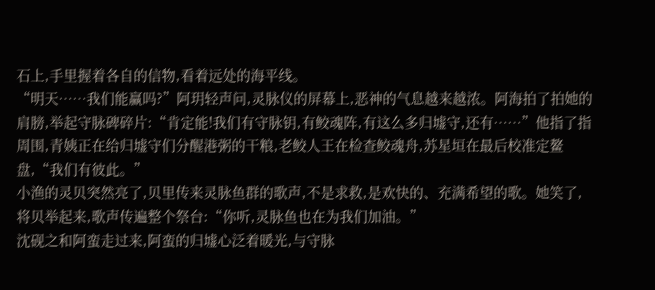石上,手里握着各自的信物,看着远处的海平线。
“明天……我们能赢吗?”阿玥轻声问,灵脉仪的屏幕上,恶神的气息越来越浓。阿海拍了拍她的肩膀,举起守脉碑碎片:“肯定能!我们有守脉钥,有鲛魂阵,有这么多归墟守,还有……”他指了指周围,青姨正在给归墟守们分醒港粥的干粮,老鲛人王在检查鲛魂舟,苏星垣在最后校准定鳌盘,“我们有彼此。”
小渔的灵贝突然亮了,贝里传来灵脉鱼群的歌声,不是求救,是欢快的、充满希望的歌。她笑了,将贝举起来,歌声传遍整个祭台:“你听,灵脉鱼也在为我们加油。”
沈砚之和阿蛮走过来,阿蛮的归墟心泛着暖光,与守脉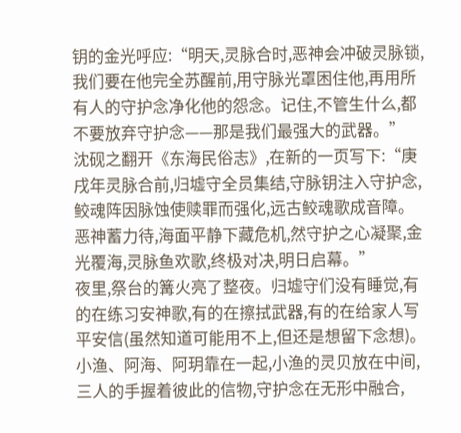钥的金光呼应:“明天,灵脉合时,恶神会冲破灵脉锁,我们要在他完全苏醒前,用守脉光罩困住他,再用所有人的守护念净化他的怨念。记住,不管生什么,都不要放弃守护念——那是我们最强大的武器。”
沈砚之翻开《东海民俗志》,在新的一页写下:“庚戌年灵脉合前,归墟守全员集结,守脉钥注入守护念,鲛魂阵因脉蚀使赎罪而强化,远古鲛魂歌成音障。恶神蓄力待,海面平静下藏危机,然守护之心凝聚,金光覆海,灵脉鱼欢歌,终极对决,明日启幕。”
夜里,祭台的篝火亮了整夜。归墟守们没有睡觉,有的在练习安神歌,有的在擦拭武器,有的在给家人写平安信(虽然知道可能用不上,但还是想留下念想)。小渔、阿海、阿玥靠在一起,小渔的灵贝放在中间,三人的手握着彼此的信物,守护念在无形中融合,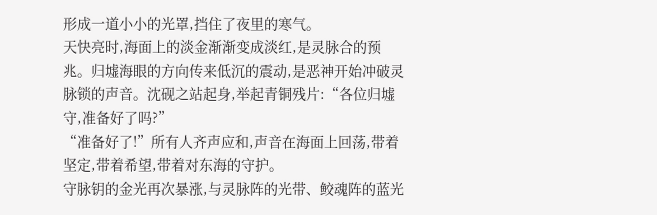形成一道小小的光罩,挡住了夜里的寒气。
天快亮时,海面上的淡金渐渐变成淡红,是灵脉合的预兆。归墟海眼的方向传来低沉的震动,是恶神开始冲破灵脉锁的声音。沈砚之站起身,举起青铜残片:“各位归墟守,准备好了吗?”
“准备好了!”所有人齐声应和,声音在海面上回荡,带着坚定,带着希望,带着对东海的守护。
守脉钥的金光再次暴涨,与灵脉阵的光带、鲛魂阵的蓝光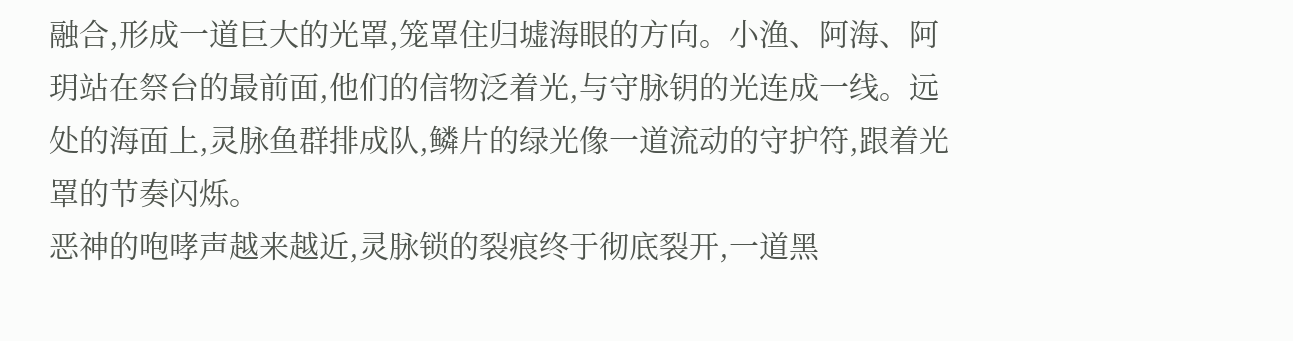融合,形成一道巨大的光罩,笼罩住归墟海眼的方向。小渔、阿海、阿玥站在祭台的最前面,他们的信物泛着光,与守脉钥的光连成一线。远处的海面上,灵脉鱼群排成队,鳞片的绿光像一道流动的守护符,跟着光罩的节奏闪烁。
恶神的咆哮声越来越近,灵脉锁的裂痕终于彻底裂开,一道黑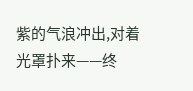紫的气浪冲出,对着光罩扑来——终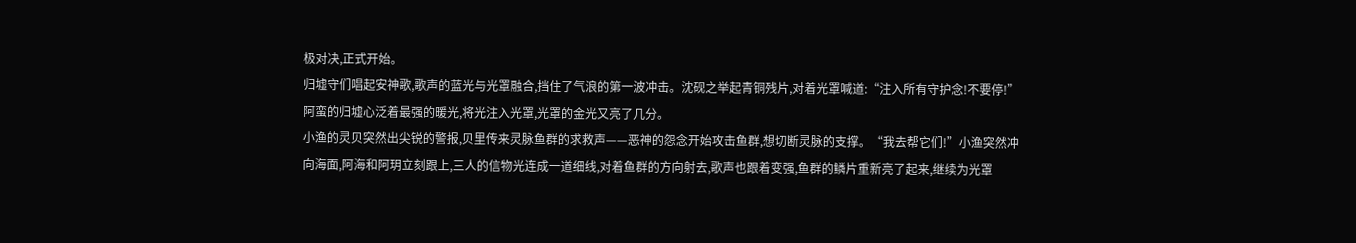极对决,正式开始。
归墟守们唱起安神歌,歌声的蓝光与光罩融合,挡住了气浪的第一波冲击。沈砚之举起青铜残片,对着光罩喊道:“注入所有守护念!不要停!”阿蛮的归墟心泛着最强的暖光,将光注入光罩,光罩的金光又亮了几分。
小渔的灵贝突然出尖锐的警报,贝里传来灵脉鱼群的求救声——恶神的怨念开始攻击鱼群,想切断灵脉的支撑。“我去帮它们!”小渔突然冲向海面,阿海和阿玥立刻跟上,三人的信物光连成一道细线,对着鱼群的方向射去,歌声也跟着变强,鱼群的鳞片重新亮了起来,继续为光罩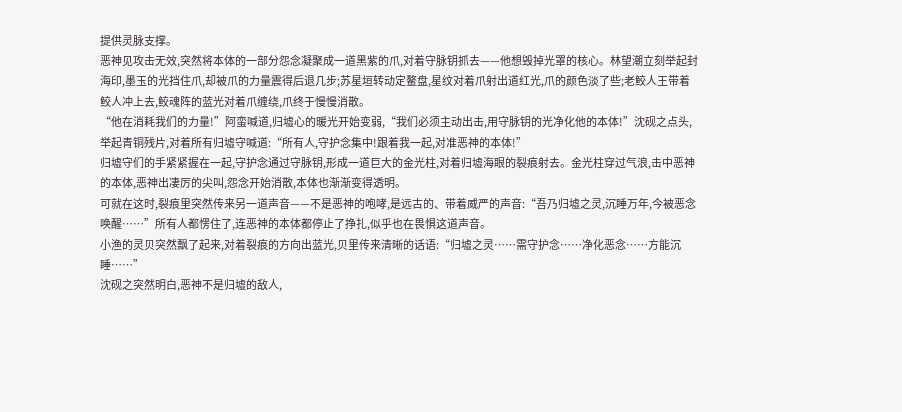提供灵脉支撑。
恶神见攻击无效,突然将本体的一部分怨念凝聚成一道黑紫的爪,对着守脉钥抓去——他想毁掉光罩的核心。林望潮立刻举起封海印,墨玉的光挡住爪,却被爪的力量震得后退几步;苏星垣转动定鳌盘,星纹对着爪射出道红光,爪的颜色淡了些;老鲛人王带着鲛人冲上去,鲛魂阵的蓝光对着爪缠绕,爪终于慢慢消散。
“他在消耗我们的力量!”阿蛮喊道,归墟心的暖光开始变弱,“我们必须主动出击,用守脉钥的光净化他的本体!”沈砚之点头,举起青铜残片,对着所有归墟守喊道:“所有人,守护念集中!跟着我一起,对准恶神的本体!”
归墟守们的手紧紧握在一起,守护念通过守脉钥,形成一道巨大的金光柱,对着归墟海眼的裂痕射去。金光柱穿过气浪,击中恶神的本体,恶神出凄厉的尖叫,怨念开始消散,本体也渐渐变得透明。
可就在这时,裂痕里突然传来另一道声音——不是恶神的咆哮,是远古的、带着威严的声音:“吾乃归墟之灵,沉睡万年,今被恶念唤醒……”所有人都愣住了,连恶神的本体都停止了挣扎,似乎也在畏惧这道声音。
小渔的灵贝突然飘了起来,对着裂痕的方向出蓝光,贝里传来清晰的话语:“归墟之灵……需守护念……净化恶念……方能沉睡……”
沈砚之突然明白,恶神不是归墟的敌人,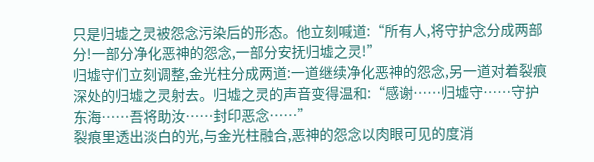只是归墟之灵被怨念污染后的形态。他立刻喊道:“所有人,将守护念分成两部分!一部分净化恶神的怨念,一部分安抚归墟之灵!”
归墟守们立刻调整,金光柱分成两道:一道继续净化恶神的怨念,另一道对着裂痕深处的归墟之灵射去。归墟之灵的声音变得温和:“感谢……归墟守……守护东海……吾将助汝……封印恶念……”
裂痕里透出淡白的光,与金光柱融合,恶神的怨念以肉眼可见的度消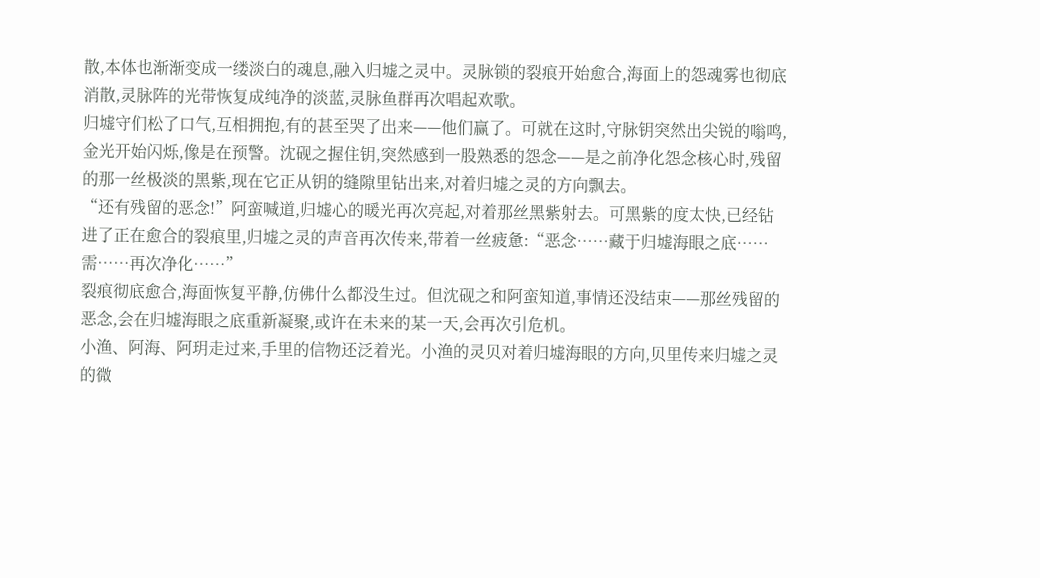散,本体也渐渐变成一缕淡白的魂息,融入归墟之灵中。灵脉锁的裂痕开始愈合,海面上的怨魂雾也彻底消散,灵脉阵的光带恢复成纯净的淡蓝,灵脉鱼群再次唱起欢歌。
归墟守们松了口气,互相拥抱,有的甚至哭了出来——他们赢了。可就在这时,守脉钥突然出尖锐的嗡鸣,金光开始闪烁,像是在预警。沈砚之握住钥,突然感到一股熟悉的怨念——是之前净化怨念核心时,残留的那一丝极淡的黑紫,现在它正从钥的缝隙里钻出来,对着归墟之灵的方向飘去。
“还有残留的恶念!”阿蛮喊道,归墟心的暖光再次亮起,对着那丝黑紫射去。可黑紫的度太快,已经钻进了正在愈合的裂痕里,归墟之灵的声音再次传来,带着一丝疲惫:“恶念……藏于归墟海眼之底……需……再次净化……”
裂痕彻底愈合,海面恢复平静,仿佛什么都没生过。但沈砚之和阿蛮知道,事情还没结束——那丝残留的恶念,会在归墟海眼之底重新凝聚,或许在未来的某一天,会再次引危机。
小渔、阿海、阿玥走过来,手里的信物还泛着光。小渔的灵贝对着归墟海眼的方向,贝里传来归墟之灵的微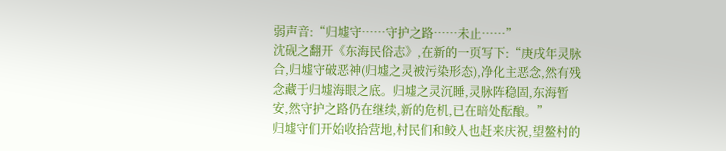弱声音:“归墟守……守护之路……未止……”
沈砚之翻开《东海民俗志》,在新的一页写下:“庚戌年灵脉合,归墟守破恶神(归墟之灵被污染形态),净化主恶念,然有残念藏于归墟海眼之底。归墟之灵沉睡,灵脉阵稳固,东海暂安,然守护之路仍在继续,新的危机,已在暗处酝酿。”
归墟守们开始收拾营地,村民们和鲛人也赶来庆祝,望鳌村的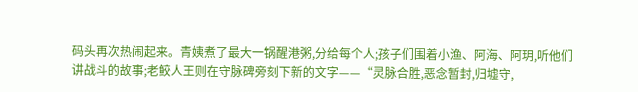码头再次热闹起来。青姨煮了最大一锅醒港粥,分给每个人;孩子们围着小渔、阿海、阿玥,听他们讲战斗的故事;老鲛人王则在守脉碑旁刻下新的文字——“灵脉合胜,恶念暂封,归墟守,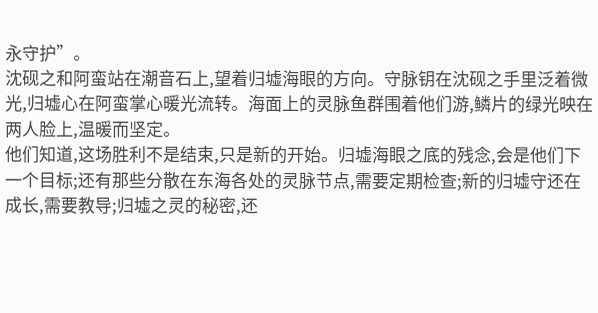永守护”。
沈砚之和阿蛮站在潮音石上,望着归墟海眼的方向。守脉钥在沈砚之手里泛着微光,归墟心在阿蛮掌心暖光流转。海面上的灵脉鱼群围着他们游,鳞片的绿光映在两人脸上,温暖而坚定。
他们知道,这场胜利不是结束,只是新的开始。归墟海眼之底的残念,会是他们下一个目标;还有那些分散在东海各处的灵脉节点,需要定期检查;新的归墟守还在成长,需要教导;归墟之灵的秘密,还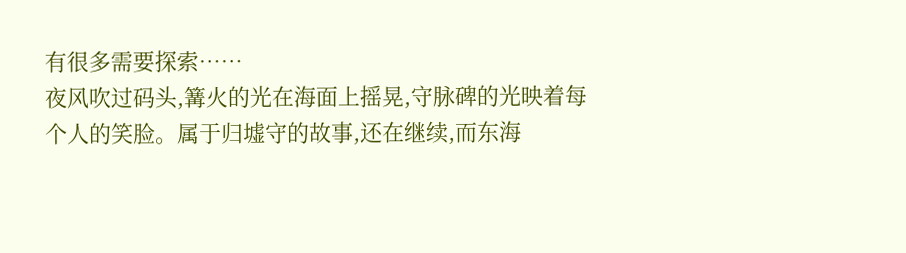有很多需要探索……
夜风吹过码头,篝火的光在海面上摇晃,守脉碑的光映着每个人的笑脸。属于归墟守的故事,还在继续,而东海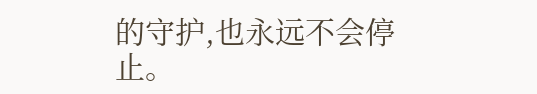的守护,也永远不会停止。